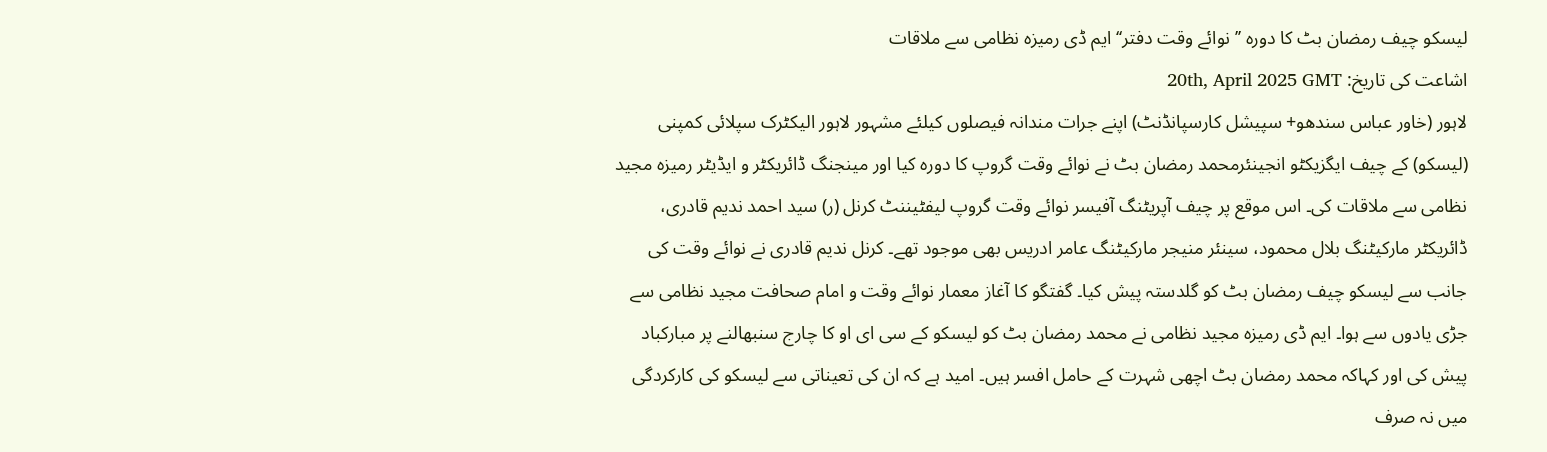لیسکو چیف رمضان بٹ کا دورہ ’’نوائے وقت دفتر‘‘ ایم ڈی رمیزہ نظامی سے ملاقات
اشاعت کی تاریخ: 20th, April 2025 GMT
لاہور (خاور عباس سندھو+ سپیشل کارسپانڈنٹ) اپنے جرات مندانہ فیصلوں کیلئے مشہور لاہور الیکٹرک سپلائی کمپنی (لیسکو) کے چیف ایگزیکٹو انجینئرمحمد رمضان بٹ نے نوائے وقت گروپ کا دورہ کیا اور مینجنگ ڈائریکٹر و ایڈیٹر رمیزہ مجید نظامی سے ملاقات کی۔ اس موقع پر چیف آپریٹنگ آفیسر نوائے وقت گروپ لیفٹیننٹ کرنل (ر) سید احمد ندیم قادری، ڈائریکٹر مارکیٹنگ بلال محمود، سینئر منیجر مارکیٹنگ عامر ادریس بھی موجود تھے۔ کرنل ندیم قادری نے نوائے وقت کی جانب سے لیسکو چیف رمضان بٹ کو گلدستہ پیش کیا۔ گفتگو کا آغاز معمار نوائے وقت و امام صحافت مجید نظامی سے جڑی یادوں سے ہوا۔ ایم ڈی رمیزہ مجید نظامی نے محمد رمضان بٹ کو لیسکو کے سی ای او کا چارج سنبھالنے پر مبارکباد پیش کی اور کہاکہ محمد رمضان بٹ اچھی شہرت کے حامل افسر ہیں۔ امید ہے کہ ان کی تعیناتی سے لیسکو کی کارکردگی میں نہ صرف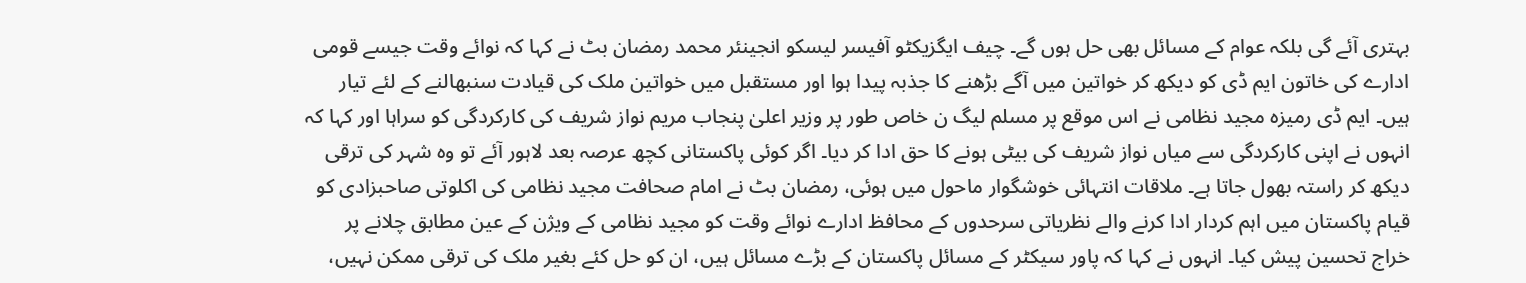بہتری آئے گی بلکہ عوام کے مسائل بھی حل ہوں گے۔ چیف ایگزیکٹو آفیسر لیسکو انجینئر محمد رمضان بٹ نے کہا کہ نوائے وقت جیسے قومی ادارے کی خاتون ایم ڈی کو دیکھ کر خواتین میں آگے بڑھنے کا جذبہ پیدا ہوا اور مستقبل میں خواتین ملک کی قیادت سنبھالنے کے لئے تیار ہیں۔ ایم ڈی رمیزہ مجید نظامی نے اس موقع پر مسلم لیگ ن خاص طور پر وزیر اعلیٰ پنجاب مریم نواز شریف کی کارکردگی کو سراہا اور کہا کہ انہوں نے اپنی کارکردگی سے میاں نواز شریف کی بیٹی ہونے کا حق ادا کر دیا۔ اگر کوئی پاکستانی کچھ عرصہ بعد لاہور آئے تو وہ شہر کی ترقی دیکھ کر راستہ بھول جاتا ہے۔ ملاقات انتہائی خوشگوار ماحول میں ہوئی، رمضان بٹ نے امام صحافت مجید نظامی کی اکلوتی صاحبزادی کو قیام پاکستان میں اہم کردار ادا کرنے والے نظریاتی سرحدوں کے محافظ ادارے نوائے وقت کو مجید نظامی کے ویژن کے عین مطابق چلانے پر خراج تحسین پیش کیا۔ انہوں نے کہا کہ پاور سیکٹر کے مسائل پاکستان کے بڑے مسائل ہیں، ان کو حل کئے بغیر ملک کی ترقی ممکن نہیں،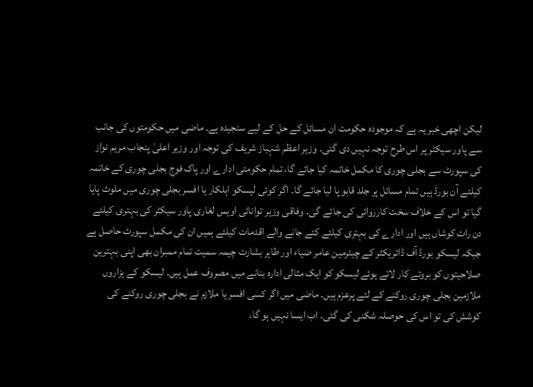لیکن اچھی خبر یہ ہے کہ موجودہ حکومت ان مسائل کے حل کے لیے سنجیدہ ہے۔ ماضی میں حکومتوں کی جانب سے پاور سیکٹر پر اس طرح توجہ نہیں دی گئی۔ وزیر اعظم شہباز شریف کی توجہ اور وزیر اعلیٰ پنجاب مریم نواز کی سپورٹ سے بجلی چوری کا مکمل خاتمہ کیا جائے گا، تمام حکومتی ادارے اور پاک فوج بجلی چوری کے خاتمہ کیلئے آن بورڈ ہیں تمام مسائل پر جلد قابو پا لیا جائے گا۔ اگر کوئی لیسکو اہلکار یا افسر بجلی چوری میں ملوث پایا گیا تو اس کے خلاف سخت کارروائی کی جائے گی۔ وفاقی وزیر توانائی اویس لغاری پاور سیکٹر کی بہتری کیلئے دن رات کوشاں ہیں اور ادارے کی بہتری کیلئے کئے جانے والے اقدمات کیلئے ہمیں ان کی مکمل سپورٹ حاصل ہے جبکہ لیسکو بورڈ آف ڈائریکٹر کے چیئرمین عامر ضیاء اور طاہر بشارت چیمہ سمیت تمام ممبران بھی اپنی بہترین صلاحیتوں کو بروئے کار لاتے ہوئے لیسکو کو ایک مثالی ادارہ بنانے میں مصروف عمل ہیں۔ لیسکو کے ہزاروں ملازمین بجلی چوری روکنے کے لئے پرعزم ہیں۔ ماضی میں اگر کسی افسر یا ملازم نے بجلی چوری روکنے کی کوشش کی تو اس کی حوصلہ شکنی کی گئی۔ اب ایسا نہیں ہو گا،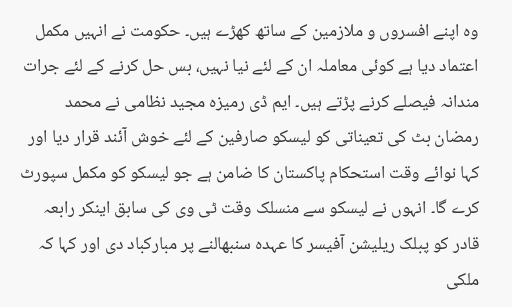وہ اپنے افسروں و ملازمین کے ساتھ کھڑے ہیں۔ حکومت نے انہیں مکمل اعتماد دیا ہے کوئی معاملہ ان کے لئے نیا نہیں، بس حل کرنے کے لئے جرات مندانہ فیصلے کرنے پڑتے ہیں۔ ایم ڈی رمیزہ مجید نظامی نے محمد رمضان بٹ کی تعیناتی کو لیسکو صارفین کے لئے خوش آئند قرار دیا اور کہا نوائے وقت استحکام پاکستان کا ضامن ہے جو لیسکو کو مکمل سپورٹ کرے گا۔ انہوں نے لیسکو سے منسلک وقت ٹی وی کی سابق اینکر رابعہ قادر کو پبلک ریلیشن آفیسر کا عہدہ سنبھالنے پر مبارکباد دی اور کہا کہ ملکی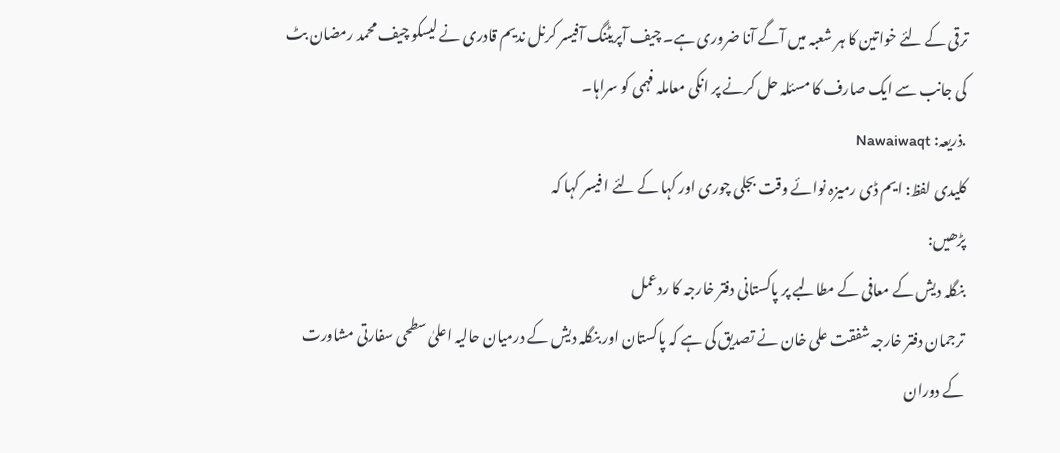ترقی کے لئے خواتین کا ہر شعبہ میں آگے آنا ضروری ہے۔ چیف آپریٹنگ آفیسر کرنل ندیم قادری نے لیسکو چیف محمد رمضان بٹ کی جانب سے ایک صارف کا مسئلہ حل کرنے پر انکی معاملہ فہمی کو سراہا۔
.ذریعہ: Nawaiwaqt
کلیدی لفظ: ایم ڈی رمیزہ نوائے وقت بجلی چوری اور کہا کے لئے ا فیسر کہا کہ
پڑھیں:
بنگلہ دیش کے معافی کے مطالبے پر پاکستانی دفتر خارجہ کا ردعمل
ترجمان دفتر خارجہ شفقت علی خان نے تصدیق کی ہے کہ پاکستان اور بنگلہ دیش کے درمیان حالیہ اعلیٰ سطحی سفارتی مشاورت کے دوران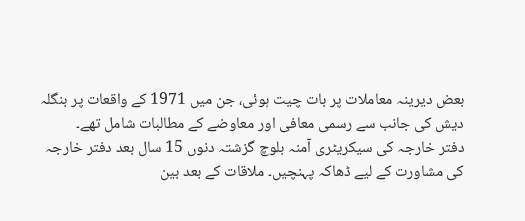بعض دیرینہ معاملات پر بات چیت ہوئی، جن میں 1971 کے واقعات پر بنگلہ دیش کی جانب سے رسمی معافی اور معاوضے کے مطالبات شامل تھے۔
دفتر خارجہ کی سیکریٹری آمنہ بلوچ گزشتہ دنوں 15 سال بعد دفتر خارجہ کی مشاورت کے لیے ڈھاکہ پہنچیں۔ ملاقات کے بعد بین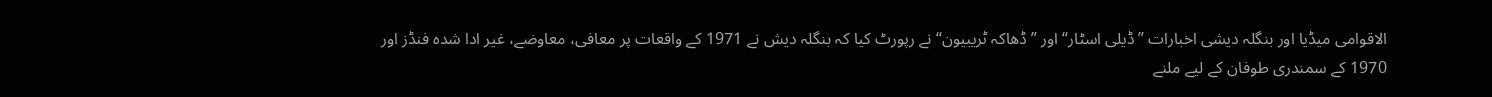الاقوامی میڈیا اور بنگلہ دیشی اخبارات ”ڈیلی اسٹار“ اور ”ڈھاکہ ٹریبیون“ نے رپورٹ کیا کہ بنگلہ دیش نے 1971 کے واقعات پر معافی، معاوضے، غیر ادا شدہ فنڈز اور 1970 کے سمندری طوفان کے لیے ملنے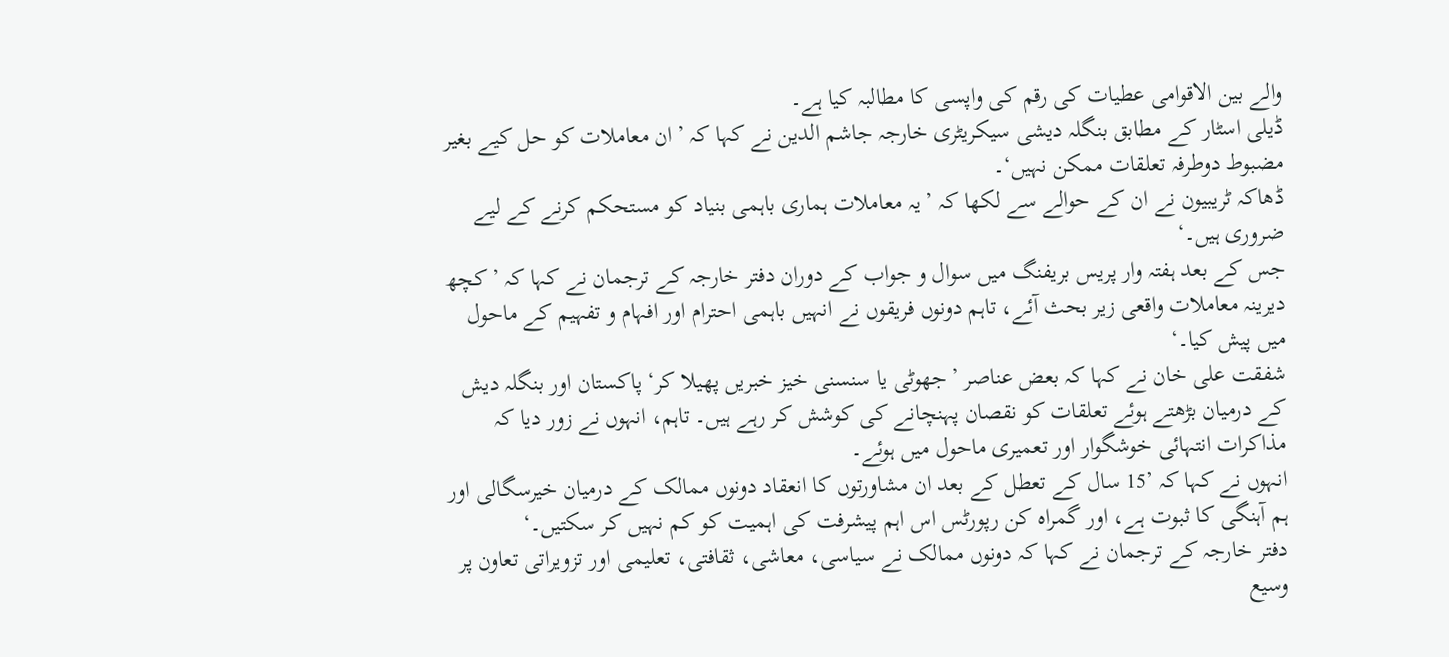والے بین الاقوامی عطیات کی رقم کی واپسی کا مطالبہ کیا ہے۔
ڈیلی اسٹار کے مطابق بنگلہ دیشی سیکریٹری خارجہ جاشم الدین نے کہا کہ ’ان معاملات کو حل کیے بغیر مضبوط دوطرفہ تعلقات ممکن نہیں‘۔
ڈھاکہ ٹریبیون نے ان کے حوالے سے لکھا کہ ’یہ معاملات ہماری باہمی بنیاد کو مستحکم کرنے کے لیے ضروری ہیں۔‘
جس کے بعد ہفتہ وار پریس بریفنگ میں سوال و جواب کے دوران دفتر خارجہ کے ترجمان نے کہا کہ ’کچھ دیرینہ معاملات واقعی زیر بحث آئے، تاہم دونوں فریقوں نے انہیں باہمی احترام اور افہام و تفہیم کے ماحول میں پیش کیا۔‘
شفقت علی خان نے کہا کہ بعض عناصر ’جھوٹی یا سنسنی خیز خبریں پھیلا کر‘ پاکستان اور بنگلہ دیش کے درمیان بڑھتے ہوئے تعلقات کو نقصان پہنچانے کی کوشش کر رہے ہیں۔ تاہم، انہوں نے زور دیا کہ مذاکرات انتہائی خوشگوار اور تعمیری ماحول میں ہوئے۔
انہوں نے کہا کہ ’15 سال کے تعطل کے بعد ان مشاورتوں کا انعقاد دونوں ممالک کے درمیان خیرسگالی اور ہم آہنگی کا ثبوت ہے، اور گمراہ کن رپورٹس اس اہم پیشرفت کی اہمیت کو کم نہیں کر سکتیں۔‘
دفتر خارجہ کے ترجمان نے کہا کہ دونوں ممالک نے سیاسی، معاشی، ثقافتی، تعلیمی اور تزویراتی تعاون پر وسیع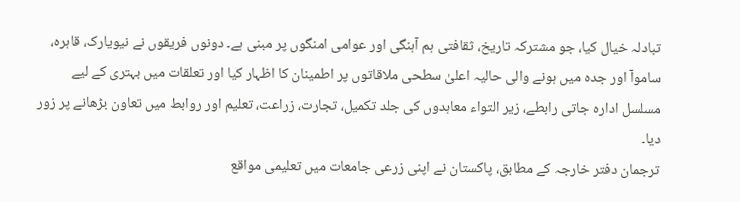تبادلہ خیال کیا، جو مشترکہ تاریخ، ثقافتی ہم آہنگی اور عوامی امنگوں پر مبنی ہے۔ دونوں فریقوں نے نیویارک، قاہرہ، ساموآ اور جدہ میں ہونے والی حالیہ اعلیٰ سطحی ملاقاتوں پر اطمینان کا اظہار کیا اور تعلقات میں بہتری کے لیے مسلسل ادارہ جاتی رابطے، زیر التواء معاہدوں کی جلد تکمیل، تجارت، زراعت، تعلیم اور روابط میں تعاون بڑھانے پر زور دیا۔
ترجمان دفتر خارجہ کے مطابق، پاکستان نے اپنی زرعی جامعات میں تعلیمی مواقع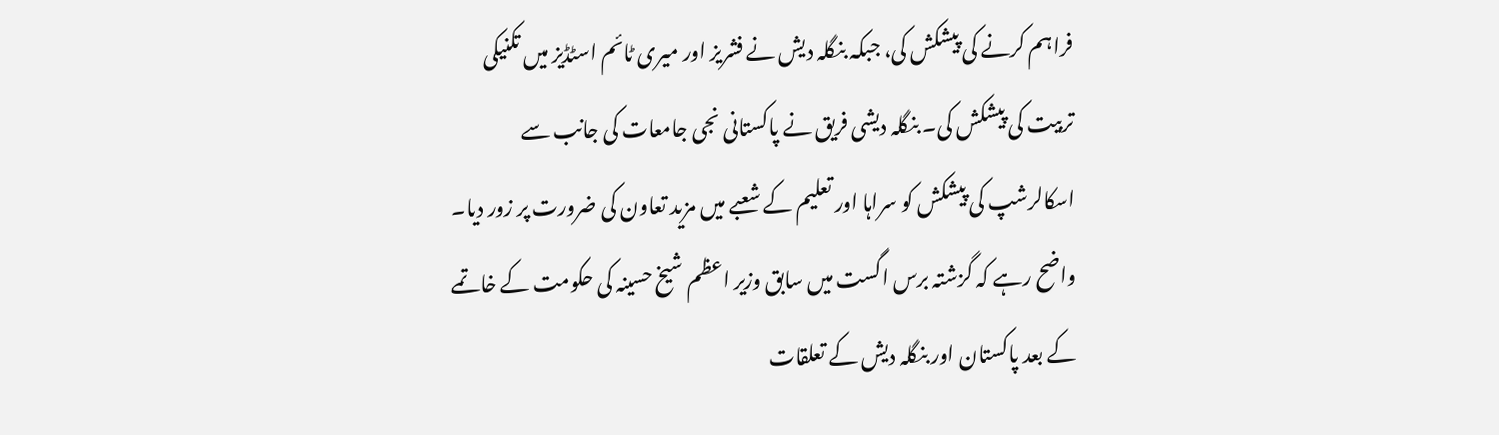فراہم کرنے کی پیشکش کی، جبکہ بنگلہ دیش نے فشریز اور میری ٹائم اسٹڈیز میں تکنیکی تربیت کی پیشکش کی۔ بنگلہ دیشی فریق نے پاکستانی نجی جامعات کی جانب سے اسکالرشپ کی پیشکش کو سراہا اور تعلیم کے شعبے میں مزید تعاون کی ضرورت پر زور دیا۔
واضح رہے کہ گزشتہ برس اگست میں سابق وزیر اعظم شیخ حسینہ کی حکومت کے خاتمے کے بعد پاکستان اور بنگلہ دیش کے تعلقات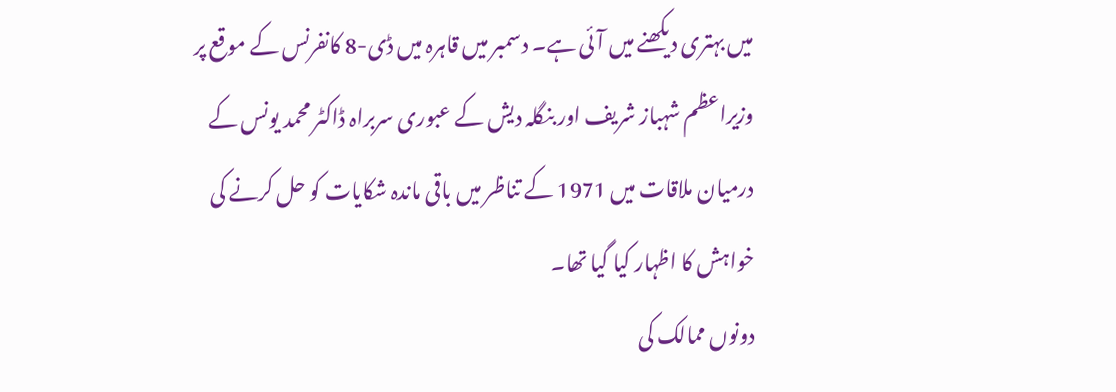میں بہتری دیکھنے میں آئی ہے۔ دسمبر میں قاہرہ میں ڈی-8 کانفرنس کے موقع پر وزیراعظم شہباز شریف اور بنگلہ دیش کے عبوری سربراہ ڈاکٹر محمد یونس کے درمیان ملاقات میں 1971 کے تناظر میں باقی ماندہ شکایات کو حل کرنے کی خواہش کا اظہار کیا گیا تھا۔
دونوں ممالک کی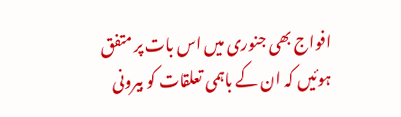افواج بھی جنوری میں اس بات پر متفق ہوئیں کہ ان کے باہمی تعلقات کو بیرونی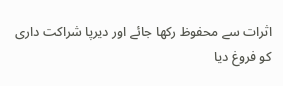اثرات سے محفوظ رکھا جائے اور دیرپا شراکت داری کو فروغ دیا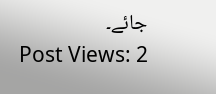جائے۔
Post Views: 2